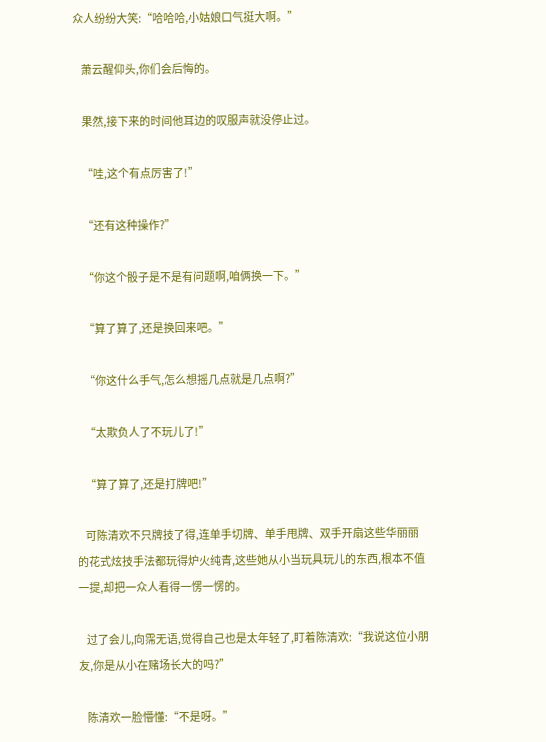众人纷纷大笑:“哈哈哈,小姑娘口气挺大啊。”

    萧云醒仰头,你们会后悔的。

    果然,接下来的时间他耳边的叹服声就没停止过。

    “哇,这个有点厉害了!”

    “还有这种操作?”

    “你这个骰子是不是有问题啊,咱俩换一下。”

    “算了算了,还是换回来吧。”

    “你这什么手气,怎么想摇几点就是几点啊?”

    “太欺负人了不玩儿了!”

    “算了算了,还是打牌吧!”

    可陈清欢不只牌技了得,连单手切牌、单手甩牌、双手开扇这些华丽丽的花式炫技手法都玩得炉火纯青,这些她从小当玩具玩儿的东西,根本不值一提,却把一众人看得一愣一愣的。

    过了会儿,向霈无语,觉得自己也是太年轻了,盯着陈清欢:“我说这位小朋友,你是从小在赌场长大的吗?”

    陈清欢一脸懵懂:“不是呀。”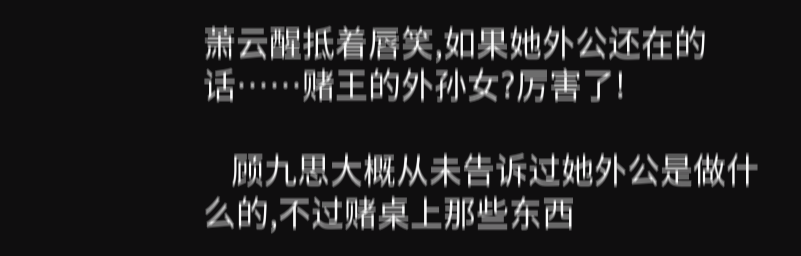萧云醒抵着唇笑,如果她外公还在的话……赌王的外孙女?厉害了!

    顾九思大概从未告诉过她外公是做什么的,不过赌桌上那些东西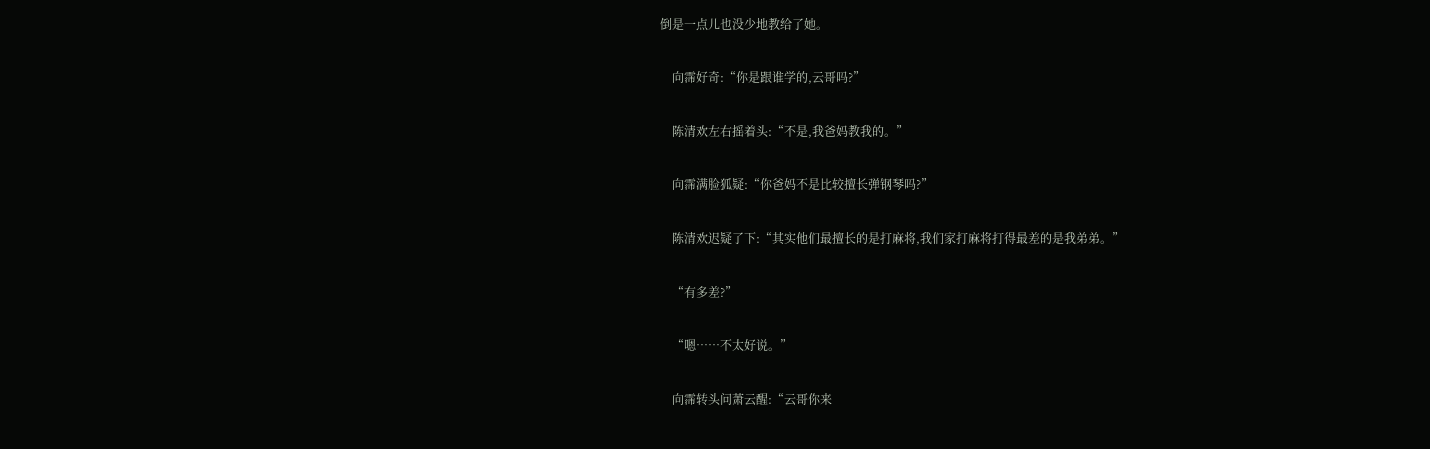倒是一点儿也没少地教给了她。

    向霈好奇:“你是跟谁学的,云哥吗?”

    陈清欢左右摇着头:“不是,我爸妈教我的。”

    向霈满脸狐疑:“你爸妈不是比较擅长弹钢琴吗?”

    陈清欢迟疑了下:“其实他们最擅长的是打麻将,我们家打麻将打得最差的是我弟弟。”

    “有多差?”

    “嗯……不太好说。”

    向霈转头问萧云醒:“云哥你来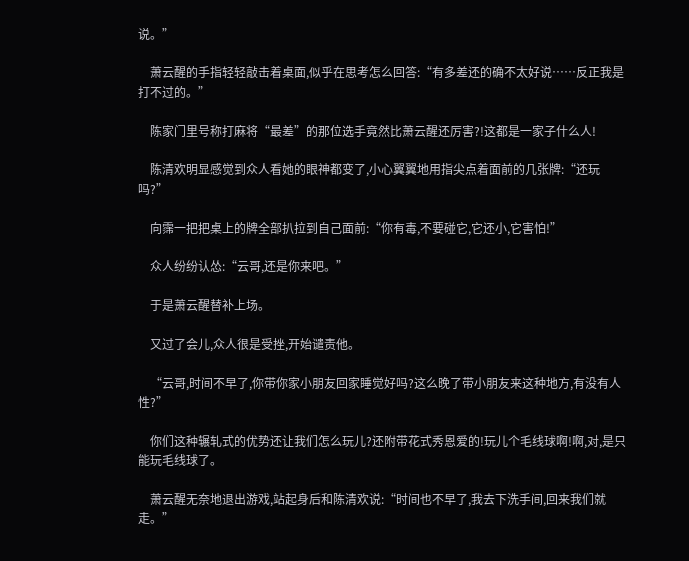说。”

    萧云醒的手指轻轻敲击着桌面,似乎在思考怎么回答:“有多差还的确不太好说……反正我是打不过的。”

    陈家门里号称打麻将“最差”的那位选手竟然比萧云醒还厉害?!这都是一家子什么人!

    陈清欢明显感觉到众人看她的眼神都变了,小心翼翼地用指尖点着面前的几张牌:“还玩吗?”

    向霈一把把桌上的牌全部扒拉到自己面前:“你有毒,不要碰它,它还小,它害怕!”

    众人纷纷认怂:“云哥,还是你来吧。”

    于是萧云醒替补上场。

    又过了会儿,众人很是受挫,开始谴责他。

    “云哥,时间不早了,你带你家小朋友回家睡觉好吗?这么晚了带小朋友来这种地方,有没有人性?”

    你们这种辗轧式的优势还让我们怎么玩儿?还附带花式秀恩爱的!玩儿个毛线球啊!啊,对,是只能玩毛线球了。

    萧云醒无奈地退出游戏,站起身后和陈清欢说:“时间也不早了,我去下洗手间,回来我们就走。”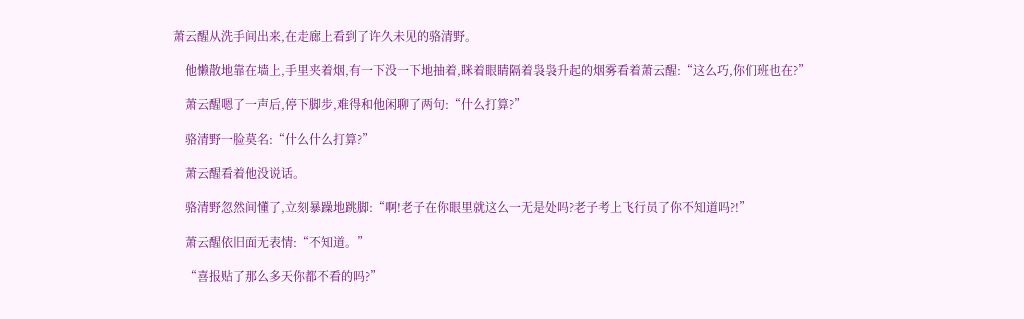萧云醒从洗手间出来,在走廊上看到了许久未见的骆清野。

    他懒散地靠在墙上,手里夹着烟,有一下没一下地抽着,眯着眼睛隔着袅袅升起的烟雾看着萧云醒:“这么巧,你们班也在?”

    萧云醒嗯了一声后,停下脚步,难得和他闲聊了两句:“什么打算?”

    骆清野一脸莫名:“什么什么打算?”

    萧云醒看着他没说话。

    骆清野忽然间懂了,立刻暴躁地跳脚:“啊!老子在你眼里就这么一无是处吗?老子考上飞行员了你不知道吗?!”

    萧云醒依旧面无表情:“不知道。”

    “喜报贴了那么多天你都不看的吗?”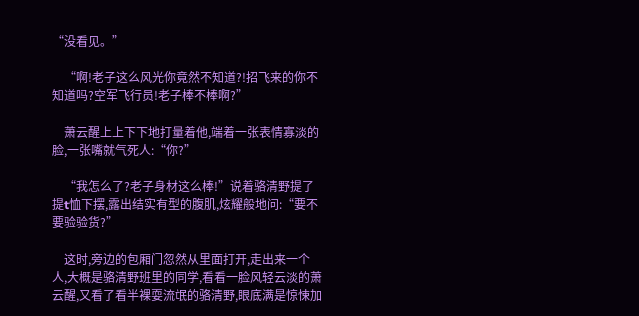“没看见。”

    “啊!老子这么风光你竟然不知道?!招飞来的你不知道吗?空军飞行员!老子棒不棒啊?”

    萧云醒上上下下地打量着他,端着一张表情寡淡的脸,一张嘴就气死人:“你?”

    “我怎么了?老子身材这么棒!”说着骆清野提了提t恤下摆,露出结实有型的腹肌,炫耀般地问:“要不要验验货?”

    这时,旁边的包厢门忽然从里面打开,走出来一个人,大概是骆清野班里的同学,看看一脸风轻云淡的萧云醒,又看了看半裸耍流氓的骆清野,眼底满是惊悚加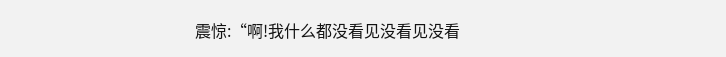震惊:“啊!我什么都没看见没看见没看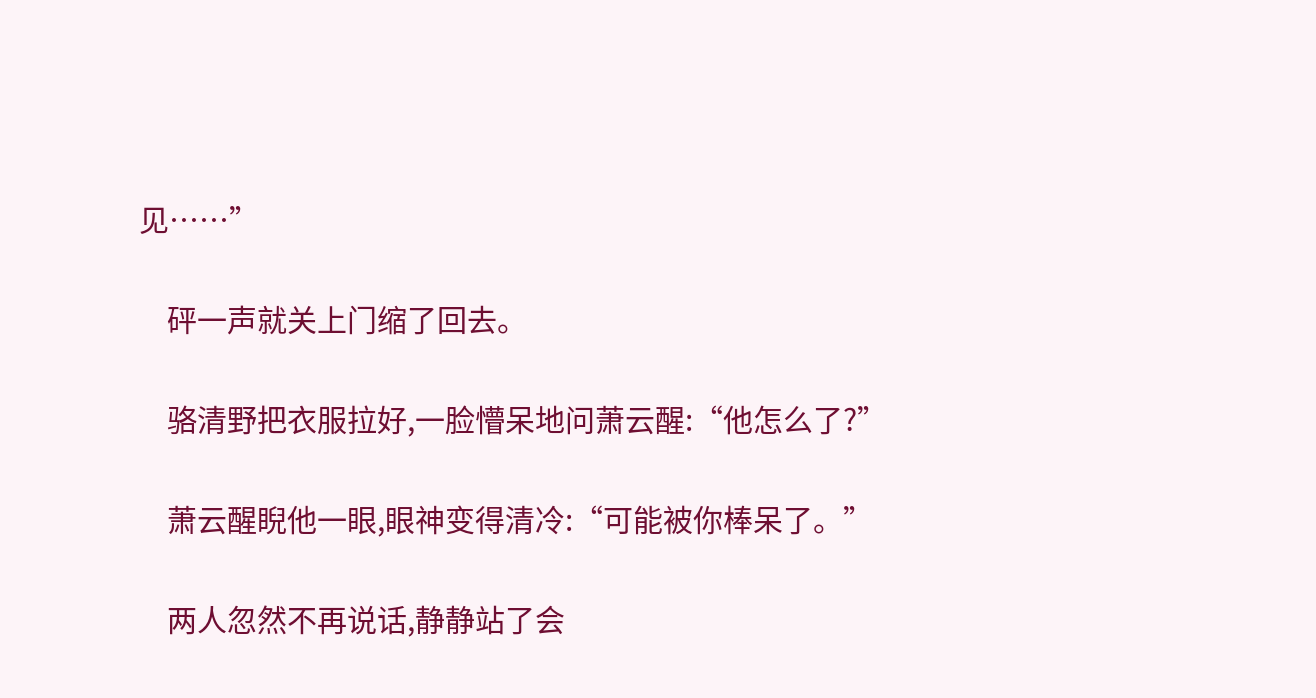见……”

    砰一声就关上门缩了回去。

    骆清野把衣服拉好,一脸懵呆地问萧云醒:“他怎么了?”

    萧云醒睨他一眼,眼神变得清冷:“可能被你棒呆了。”

    两人忽然不再说话,静静站了会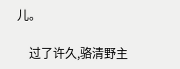儿。

    过了许久,骆清野主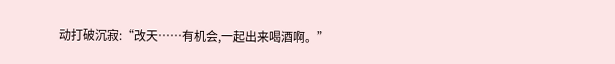动打破沉寂:“改天……有机会,一起出来喝酒啊。”